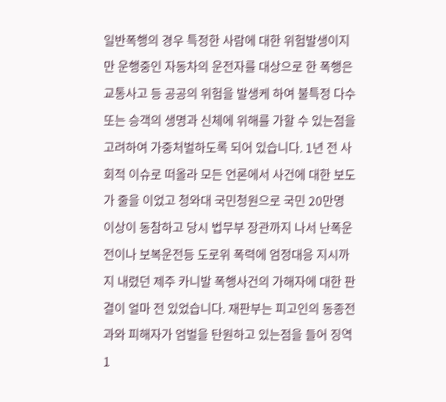일반폭행의 경우 특정한 사람에 대한 위험발생이지만 운행중인 자동차의 운전자를 대상으로 한 폭행은 교통사고 등 공공의 위험을 발생케 하여 불특정 다수 또는 승객의 생명과 신체에 위해를 가할 수 있는점을 고려하여 가중처벌하도록 되어 있습니다. 1년 전 사회적 이슈로 떠올라 모든 언론에서 사건에 대한 보도가 줄을 이었고 청와대 국민청원으로 국민 20만명 이상이 동참하고 당시 법무부 장관까지 나서 난폭운전이나 보복운전등 도로위 폭력에 엄정대응 지시까지 내렸던 제주 카니발 폭행사건의 가해자에 대한 판결이 얼마 전 있었습니다. 재판부는 피고인의 동종전과와 피해자가 엄벌을 탄원하고 있는점을 들어 징역 1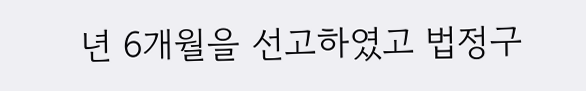년 6개월을 선고하였고 법정구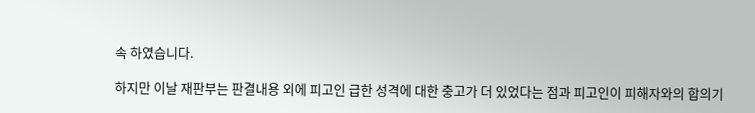속 하였습니다.

하지만 이날 재판부는 판결내용 외에 피고인 급한 성격에 대한 충고가 더 있었다는 점과 피고인이 피해자와의 합의기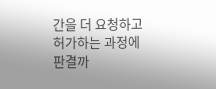간을 더 요청하고 허가하는 과정에 판결까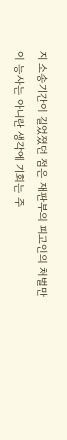지 소송기간이 길었졌던 점은 재판부의 피고인의 처벌만이 능사는 아니란 생각에 기회는 주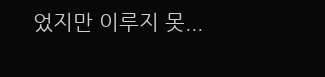었지만 이루지 못...